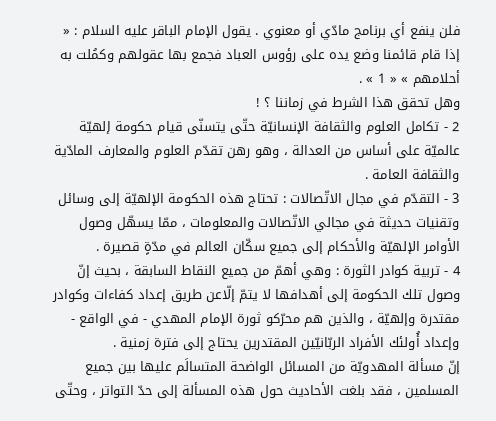فلن ينفع أي برنامج مادّي أو معنوي . يقول الإمام الباقر عليه السلام : « إذا قام قائمنا وضع يده على رؤوس العباد فجمع بها عقولهم وكمُلت به أحلامهم » « 1 » .
وهل تحقق هذا الشرط في زماننا ؟ !
2 - تكامل العلوم والثقافة الإنسانيّة حتّى يتسنّى قيام حكومة إلهيّة عالميّة على أساس من العدالة ، وهو رهن تقدّم العلوم والمعارف المادّية والثقافة العامة .
3 - التقدّم في مجال الاتّصالات : تحتاج هذه الحكومة الإلهيّة إلى وسائل وتقنيات حديثة في مجالي الاتّصالات والمعلومات ، ممّا يسهّل وصول الأوامر الإلهيّة والأحكام إلى جميع سكّان العالم في مدّةٍ قصيرة .
4 - تربية كوادر الثورة : وهي أهمّ من جميع النقاط السابقة ، بحيث إنّ وصول تلك الحكومة إلى أهدافها لا يتمّ إلّاعن طريق إعداد كفاءات وكوادر مقتدرة وإلهيّة ، والذين هم محرّكو ثورة الإمام المهدي - في الواقع - وإعداد أُولئك الأفراد الربّانيّين المقتدرين يحتاج إلى فترة زمنية .
إنّ مسألة المهدويّة من المسائل الواضحة المتسالَم عليها بين جميع المسلمين ، فقد بلغت الأحاديث حول هذه المسألة إلى حدّ التواتر ، وحتّى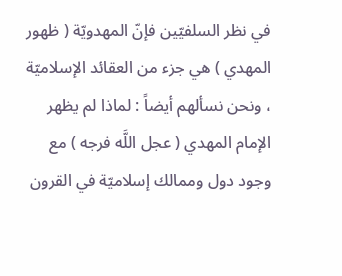في نظر السلفيّين فإنّ المهدويّة ( ظهور المهدي ) هي جزء من العقائد الإسلاميّة ، ونحن نسألهم أيضاً : لماذا لم يظهر الإمام المهدي ( عجل اللَّه فرجه ) مع وجود دول وممالك إسلاميّة في القرون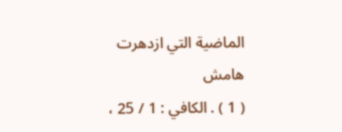الماضية التي ازدهرت
هامش
( 1 ) . الكافي : 1 / 25 ،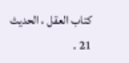كتاب العقل ، الحديث 21 .